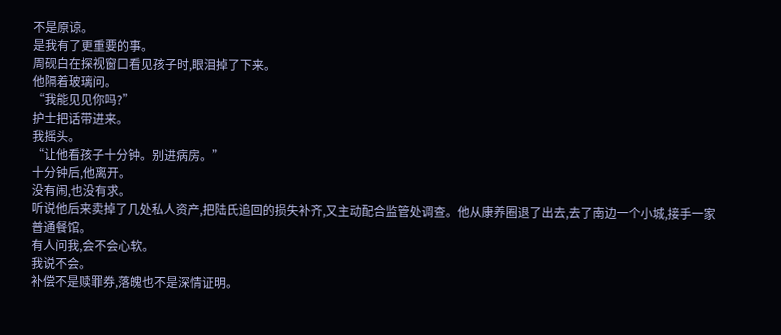不是原谅。
是我有了更重要的事。
周砚白在探视窗口看见孩子时,眼泪掉了下来。
他隔着玻璃问。
“我能见见你吗?”
护士把话带进来。
我摇头。
“让他看孩子十分钟。别进病房。”
十分钟后,他离开。
没有闹,也没有求。
听说他后来卖掉了几处私人资产,把陆氏追回的损失补齐,又主动配合监管处调查。他从康养圈退了出去,去了南边一个小城,接手一家普通餐馆。
有人问我,会不会心软。
我说不会。
补偿不是赎罪券,落魄也不是深情证明。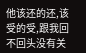他该还的还,该受的受,跟我回不回头没有关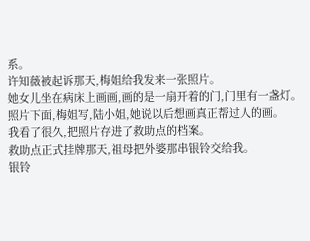系。
许知薇被起诉那天,梅姐给我发来一张照片。
她女儿坐在病床上画画,画的是一扇开着的门,门里有一盏灯。
照片下面,梅姐写,陆小姐,她说以后想画真正帮过人的画。
我看了很久,把照片存进了救助点的档案。
救助点正式挂牌那天,祖母把外婆那串银铃交给我。
银铃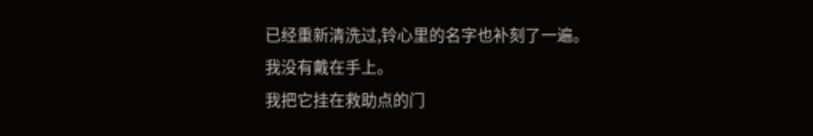已经重新清洗过,铃心里的名字也补刻了一遍。
我没有戴在手上。
我把它挂在救助点的门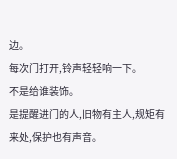边。
每次门打开,铃声轻轻响一下。
不是给谁装饰。
是提醒进门的人,旧物有主人,规矩有来处,保护也有声音。